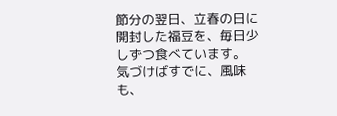節分の翌日、立春の日に開封した福豆を、毎日少しずつ食べています。 気づけばすでに、風味も、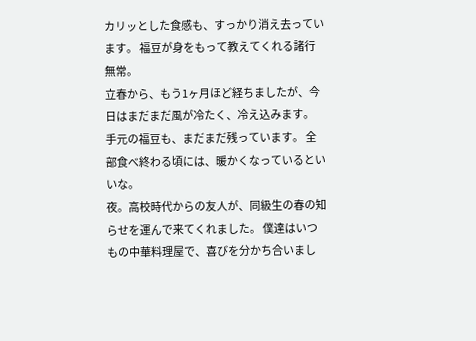カリッとした食感も、すっかり消え去っています。 福豆が身をもって教えてくれる諸行無常。
立春から、もう1ヶ月ほど経ちましたが、今日はまだまだ風が冷たく、冷え込みます。 手元の福豆も、まだまだ残っています。 全部食べ終わる頃には、暖かくなっているといいな。
夜。高校時代からの友人が、同級生の春の知らせを運んで来てくれました。 僕達はいつもの中華料理屋で、喜びを分かち合いまし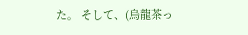た。 そして、(烏龍茶っ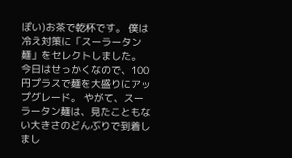ぽい)お茶で乾杯です。 僕は冷え対策に「スーラータン麺」をセレクトしました。 今日はせっかくなので、100円プラスで麺を大盛りにアップグレード。 やがて、スーラータン麺は、見たこともない大きさのどんぶりで到着しまし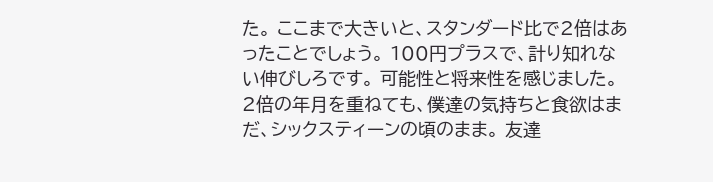た。 ここまで大きいと、スタンダード比で2倍はあったことでしょう。 100円プラスで、計り知れない伸びしろです。 可能性と将来性を感じました。
2倍の年月を重ねても、僕達の気持ちと食欲はまだ、シックスティーンの頃のまま。 友達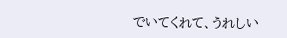でいてくれて、うれしい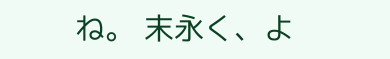ね。 末永く、よ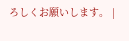ろしくお願いします。 |